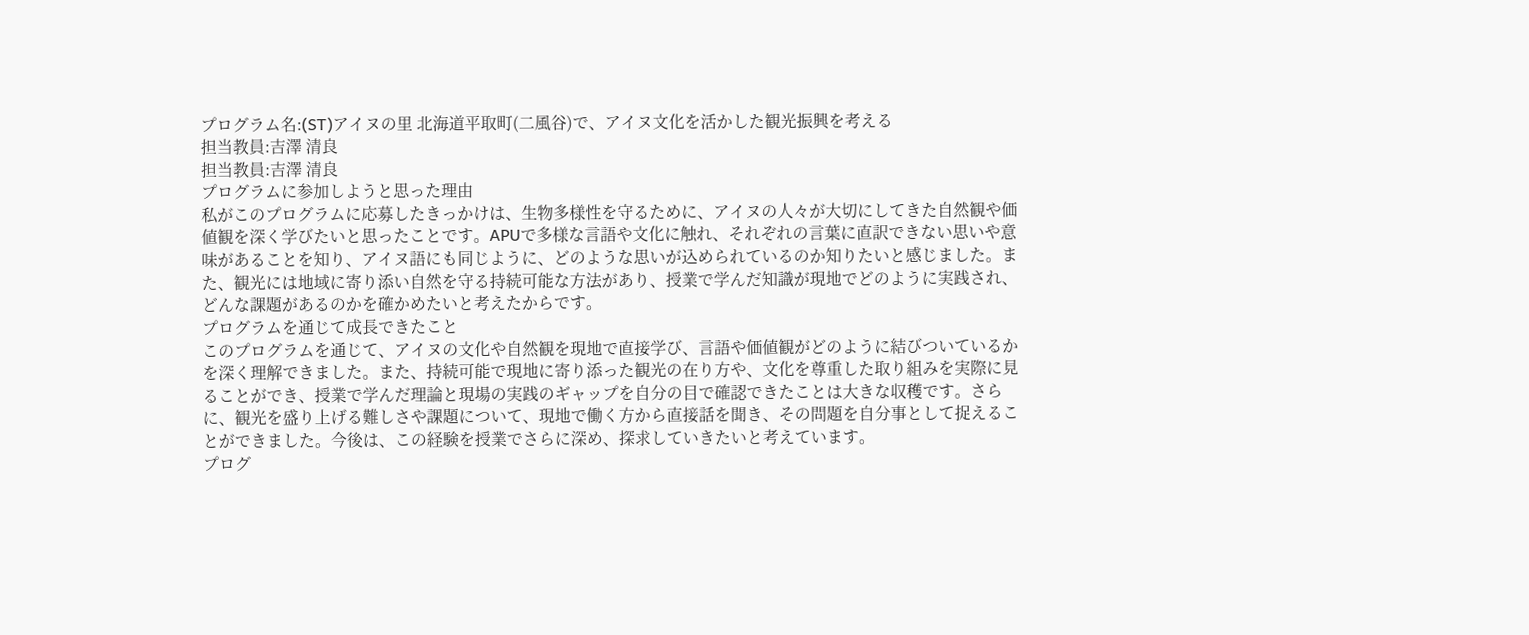プログラム名:(ST)アイヌの里 北海道平取町(二風谷)で、アイヌ文化を活かした観光振興を考える
担当教員:吉澤 清良
担当教員:吉澤 清良
プログラムに参加しようと思った理由
私がこのプログラムに応募したきっかけは、生物多様性を守るために、アイヌの人々が大切にしてきた自然観や価値観を深く学びたいと思ったことです。APUで多様な言語や文化に触れ、それぞれの言葉に直訳できない思いや意味があることを知り、アイヌ語にも同じように、どのような思いが込められているのか知りたいと感じました。また、観光には地域に寄り添い自然を守る持続可能な方法があり、授業で学んだ知識が現地でどのように実践され、どんな課題があるのかを確かめたいと考えたからです。
プログラムを通じて成長できたこと
このプログラムを通じて、アイヌの文化や自然観を現地で直接学び、言語や価値観がどのように結びついているかを深く理解できました。また、持続可能で現地に寄り添った観光の在り方や、文化を尊重した取り組みを実際に見ることができ、授業で学んだ理論と現場の実践のギャップを自分の目で確認できたことは大きな収穫です。さらに、観光を盛り上げる難しさや課題について、現地で働く方から直接話を聞き、その問題を自分事として捉えることができました。今後は、この経験を授業でさらに深め、探求していきたいと考えています。
プログ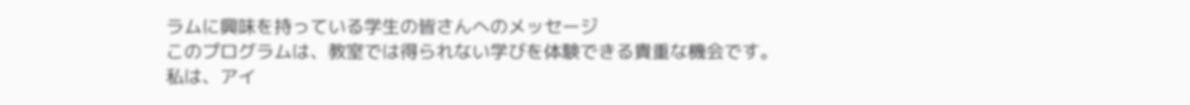ラムに興味を持っている学生の皆さんへのメッセージ
このプログラムは、教室では得られない学びを体験できる貴重な機会です。私は、アイ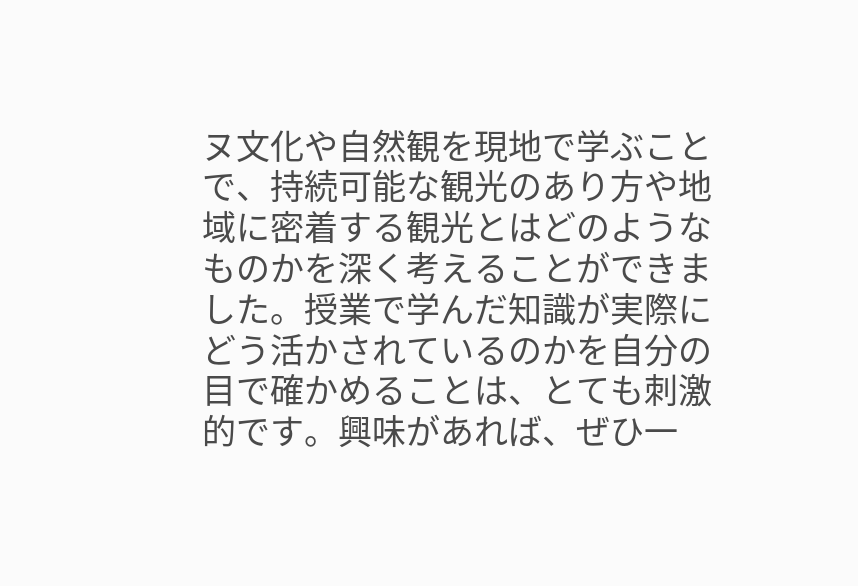ヌ文化や自然観を現地で学ぶことで、持続可能な観光のあり方や地域に密着する観光とはどのようなものかを深く考えることができました。授業で学んだ知識が実際にどう活かされているのかを自分の目で確かめることは、とても刺激的です。興味があれば、ぜひ一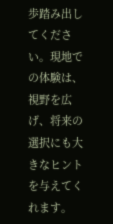歩踏み出してください。現地での体験は、視野を広げ、将来の選択にも大きなヒントを与えてくれます。